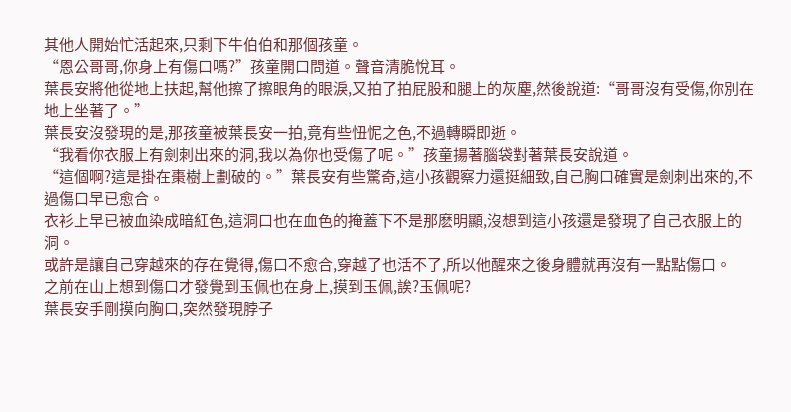其他人開始忙活起來,只剩下牛伯伯和那個孩童。
“恩公哥哥,你身上有傷口嗎?”孩童開口問道。聲音清脆悅耳。
葉長安將他從地上扶起,幫他擦了擦眼角的眼淚,又拍了拍屁股和腿上的灰塵,然後說道:“哥哥沒有受傷,你別在地上坐著了。”
葉長安沒發現的是,那孩童被葉長安一拍,竟有些忸怩之色,不過轉瞬即逝。
“我看你衣服上有劍刺出來的洞,我以為你也受傷了呢。”孩童揚著腦袋對著葉長安說道。
“這個啊?這是掛在棗樹上劃破的。”葉長安有些驚奇,這小孩觀察力還挺細致,自己胸口確實是劍刺出來的,不過傷口早已愈合。
衣衫上早已被血染成暗紅色,這洞口也在血色的掩蓋下不是那麽明顯,沒想到這小孩還是發現了自己衣服上的洞。
或許是讓自己穿越來的存在覺得,傷口不愈合,穿越了也活不了,所以他醒來之後身體就再沒有一點點傷口。
之前在山上想到傷口才發覺到玉佩也在身上,摸到玉佩,誒?玉佩呢?
葉長安手剛摸向胸口,突然發現脖子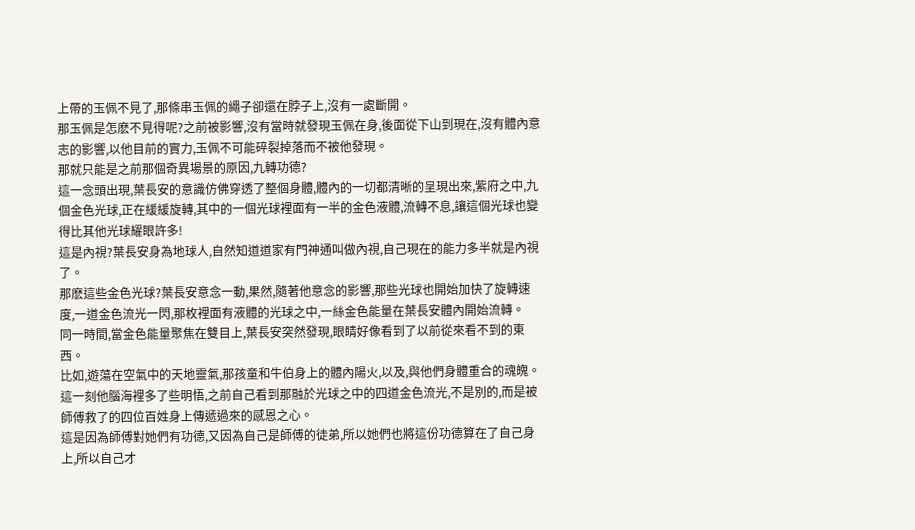上帶的玉佩不見了,那條串玉佩的繩子卻還在脖子上,沒有一處斷開。
那玉佩是怎麽不見得呢?之前被影響,沒有當時就發現玉佩在身,後面從下山到現在,沒有體內意志的影響,以他目前的實力,玉佩不可能碎裂掉落而不被他發現。
那就只能是之前那個奇異場景的原因,九轉功德?
這一念頭出現,葉長安的意識仿佛穿透了整個身體,體內的一切都清晰的呈現出來,紫府之中,九個金色光球,正在緩緩旋轉,其中的一個光球裡面有一半的金色液體,流轉不息,讓這個光球也變得比其他光球耀眼許多!
這是內視?葉長安身為地球人,自然知道道家有門神通叫做內視,自己現在的能力多半就是內視了。
那麽這些金色光球?葉長安意念一動,果然,隨著他意念的影響,那些光球也開始加快了旋轉速度,一道金色流光一閃,那枚裡面有液體的光球之中,一絲金色能量在葉長安體內開始流轉。
同一時間,當金色能量聚焦在雙目上,葉長安突然發現,眼睛好像看到了以前從來看不到的東西。
比如,遊蕩在空氣中的天地靈氣,那孩童和牛伯身上的體內陽火,以及,與他們身體重合的魂魄。
這一刻他腦海裡多了些明悟,之前自己看到那融於光球之中的四道金色流光,不是別的,而是被師傅救了的四位百姓身上傳遞過來的感恩之心。
這是因為師傅對她們有功德,又因為自己是師傅的徒弟,所以她們也將這份功德算在了自己身上,所以自己才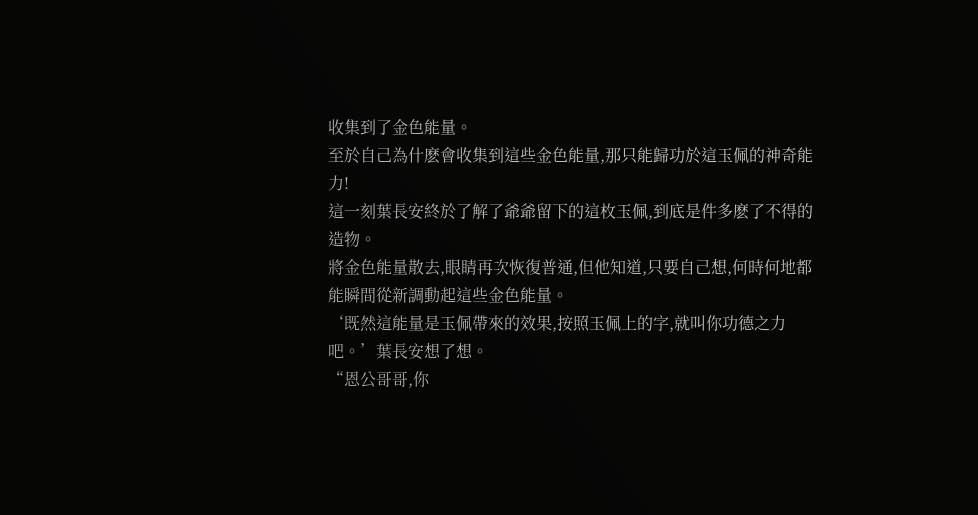收集到了金色能量。
至於自己為什麽會收集到這些金色能量,那只能歸功於這玉佩的神奇能力!
這一刻葉長安終於了解了爺爺留下的這枚玉佩,到底是件多麽了不得的造物。
將金色能量散去,眼睛再次恢復普通,但他知道,只要自己想,何時何地都能瞬間從新調動起這些金色能量。
‘既然這能量是玉佩帶來的效果,按照玉佩上的字,就叫你功德之力吧。’葉長安想了想。
“恩公哥哥,你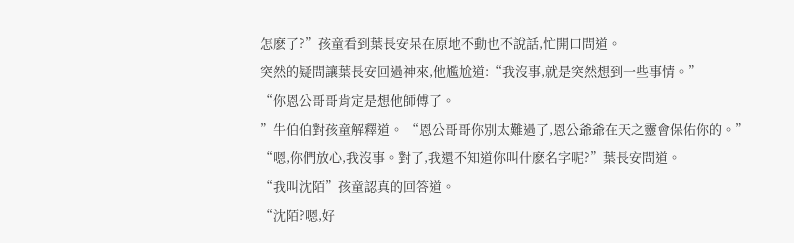怎麽了?”孩童看到葉長安呆在原地不動也不說話,忙開口問道。
突然的疑問讓葉長安回過神來,他尷尬道:“我沒事,就是突然想到一些事情。”
“你恩公哥哥肯定是想他師傅了。
”牛伯伯對孩童解釋道。 “恩公哥哥你別太難過了,恩公爺爺在天之靈會保佑你的。”
“嗯,你們放心,我沒事。對了,我還不知道你叫什麽名字呢?”葉長安問道。
“我叫沈陌”孩童認真的回答道。
“沈陌?嗯,好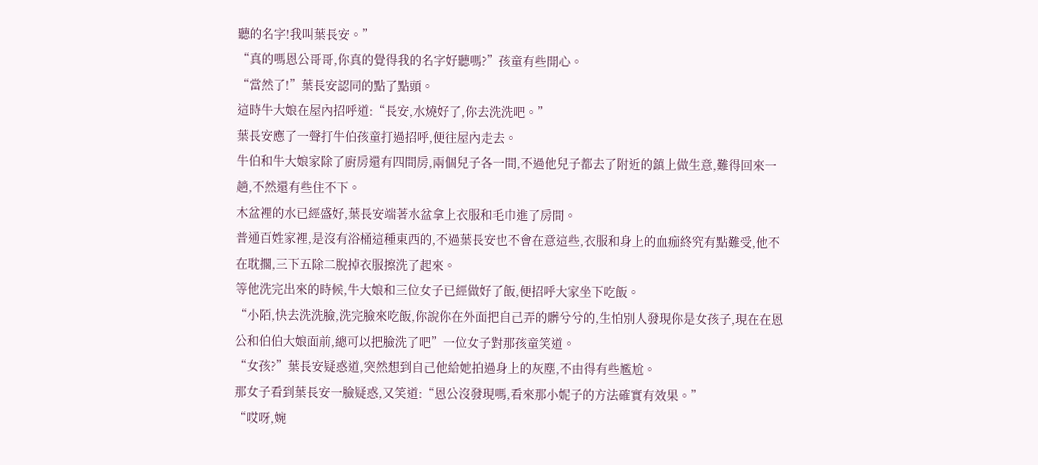聽的名字!我叫葉長安。”
“真的嗎恩公哥哥,你真的覺得我的名字好聽嗎?”孩童有些開心。
“當然了!”葉長安認同的點了點頭。
這時牛大娘在屋內招呼道:“長安,水燒好了,你去洗洗吧。”
葉長安應了一聲打牛伯孩童打過招呼,便往屋內走去。
牛伯和牛大娘家除了廚房還有四間房,兩個兒子各一間,不過他兒子都去了附近的鎮上做生意,難得回來一趟,不然還有些住不下。
木盆裡的水已經盛好,葉長安端著水盆拿上衣服和毛巾進了房間。
普通百姓家裡,是沒有浴桶這種東西的,不過葉長安也不會在意這些,衣服和身上的血痂終究有點難受,他不在耽擱,三下五除二脫掉衣服擦洗了起來。
等他洗完出來的時候,牛大娘和三位女子已經做好了飯,便招呼大家坐下吃飯。
“小陌,快去洗洗臉,洗完臉來吃飯,你說你在外面把自己弄的髒兮兮的,生怕別人發現你是女孩子,現在在恩公和伯伯大娘面前,總可以把臉洗了吧”一位女子對那孩童笑道。
“女孩?”葉長安疑惑道,突然想到自己他給她拍過身上的灰塵,不由得有些尷尬。
那女子看到葉長安一臉疑惑,又笑道:“恩公沒發現嗎,看來那小妮子的方法確實有效果。”
“哎呀,婉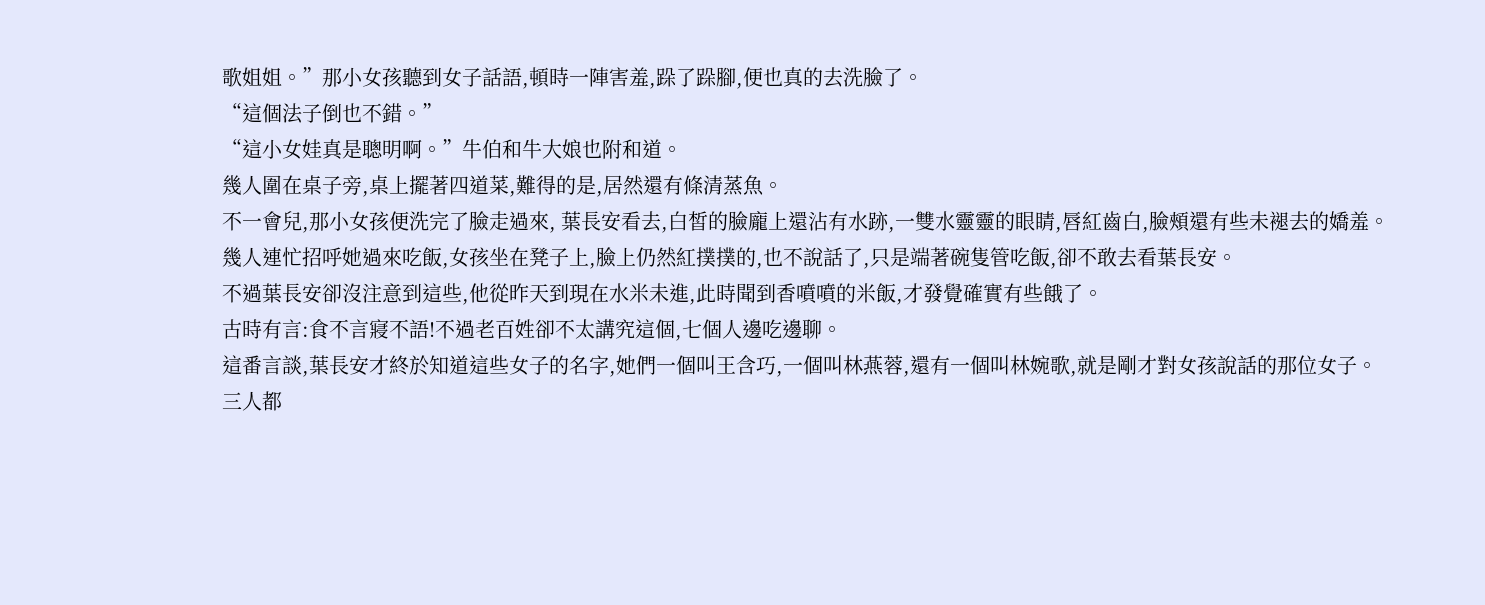歌姐姐。”那小女孩聽到女子話語,頓時一陣害羞,跺了跺腳,便也真的去洗臉了。
“這個法子倒也不錯。”
“這小女娃真是聰明啊。”牛伯和牛大娘也附和道。
幾人圍在桌子旁,桌上擺著四道菜,難得的是,居然還有條清蒸魚。
不一會兒,那小女孩便洗完了臉走過來, 葉長安看去,白皙的臉龐上還沾有水跡,一雙水靈靈的眼睛,唇紅齒白,臉頰還有些未褪去的嬌羞。
幾人連忙招呼她過來吃飯,女孩坐在凳子上,臉上仍然紅撲撲的,也不說話了,只是端著碗隻管吃飯,卻不敢去看葉長安。
不過葉長安卻沒注意到這些,他從昨天到現在水米未進,此時聞到香噴噴的米飯,才發覺確實有些餓了。
古時有言:食不言寢不語!不過老百姓卻不太講究這個,七個人邊吃邊聊。
這番言談,葉長安才終於知道這些女子的名字,她們一個叫王含巧,一個叫林燕蓉,還有一個叫林婉歌,就是剛才對女孩說話的那位女子。
三人都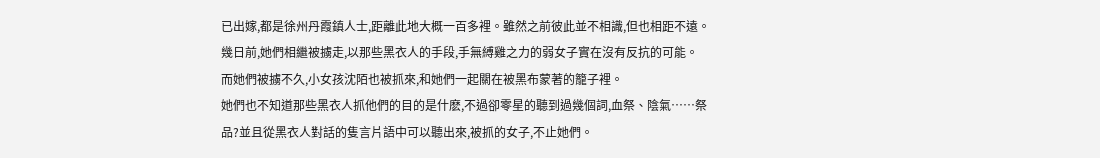已出嫁,都是徐州丹霞鎮人士,距離此地大概一百多裡。雖然之前彼此並不相識,但也相距不遠。
幾日前,她們相繼被擄走,以那些黑衣人的手段,手無縛雞之力的弱女子實在沒有反抗的可能。
而她們被擄不久,小女孩沈陌也被抓來,和她們一起關在被黑布蒙著的籠子裡。
她們也不知道那些黑衣人抓他們的目的是什麽,不過卻零星的聽到過幾個詞,血祭、陰氣……祭品?並且從黑衣人對話的隻言片語中可以聽出來,被抓的女子,不止她們。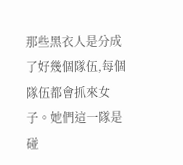那些黑衣人是分成了好幾個隊伍,每個隊伍都會抓來女子。她們這一隊是碰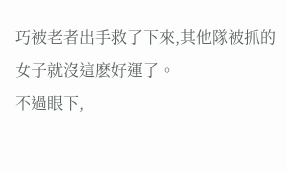巧被老者出手救了下來,其他隊被抓的女子就沒這麽好運了。
不過眼下,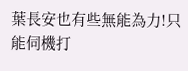葉長安也有些無能為力!只能伺機打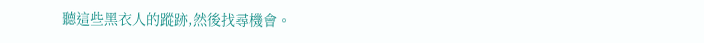聽這些黑衣人的蹤跡,然後找尋機會。